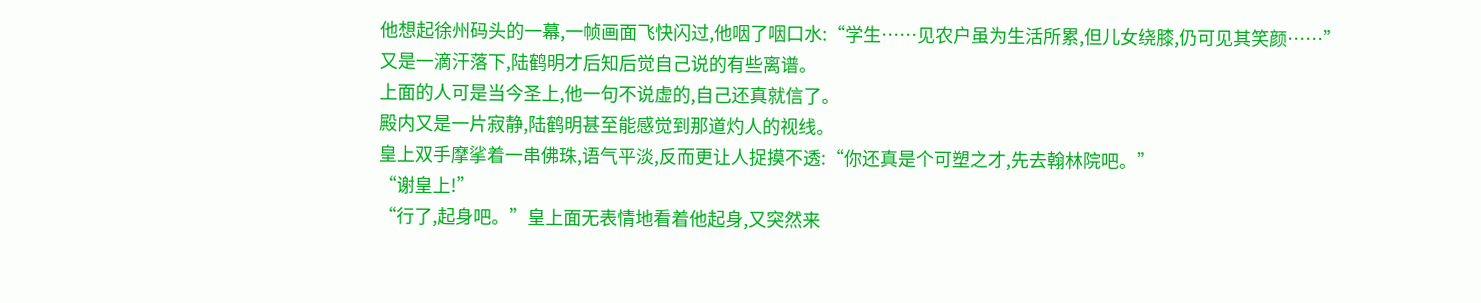他想起徐州码头的一幕,一帧画面飞快闪过,他咽了咽口水:“学生……见农户虽为生活所累,但儿女绕膝,仍可见其笑颜……”
又是一滴汗落下,陆鹤明才后知后觉自己说的有些离谱。
上面的人可是当今圣上,他一句不说虚的,自己还真就信了。
殿内又是一片寂静,陆鹤明甚至能感觉到那道灼人的视线。
皇上双手摩挲着一串佛珠,语气平淡,反而更让人捉摸不透:“你还真是个可塑之才,先去翰林院吧。”
“谢皇上!”
“行了,起身吧。”皇上面无表情地看着他起身,又突然来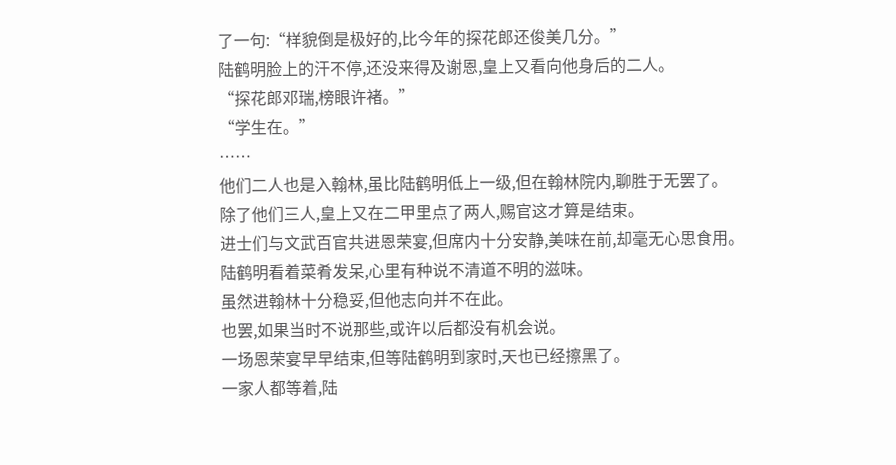了一句:“样貌倒是极好的,比今年的探花郎还俊美几分。”
陆鹤明脸上的汗不停,还没来得及谢恩,皇上又看向他身后的二人。
“探花郎邓瑞,榜眼许褚。”
“学生在。”
……
他们二人也是入翰林,虽比陆鹤明低上一级,但在翰林院内,聊胜于无罢了。
除了他们三人,皇上又在二甲里点了两人,赐官这才算是结束。
进士们与文武百官共进恩荣宴,但席内十分安静,美味在前,却毫无心思食用。
陆鹤明看着菜肴发呆,心里有种说不清道不明的滋味。
虽然进翰林十分稳妥,但他志向并不在此。
也罢,如果当时不说那些,或许以后都没有机会说。
一场恩荣宴早早结束,但等陆鹤明到家时,天也已经擦黑了。
一家人都等着,陆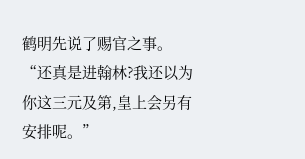鹤明先说了赐官之事。
“还真是进翰林?我还以为你这三元及第,皇上会另有安排呢。”